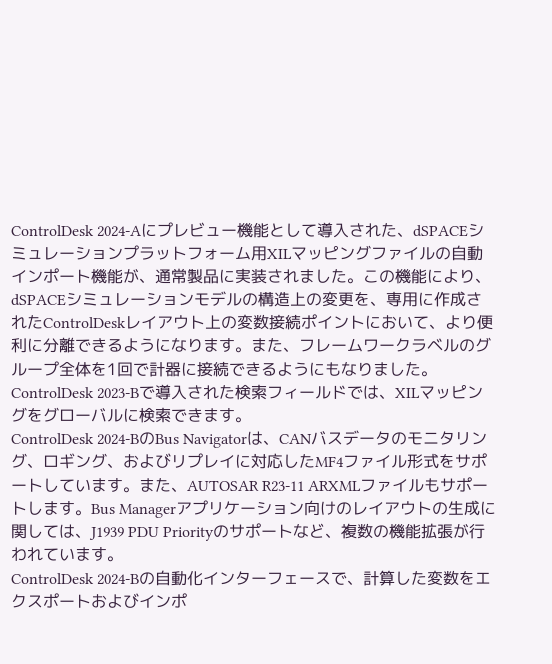ControlDesk 2024‑Aにプレビュー機能として導入された、dSPACEシミュレーションプラットフォーム用XILマッピングファイルの自動インポート機能が、通常製品に実装されました。この機能により、dSPACEシミュレーションモデルの構造上の変更を、専用に作成されたControlDeskレイアウト上の変数接続ポイントにおいて、より便利に分離できるようになります。また、フレームワークラベルのグループ全体を1回で計器に接続できるようにもなりました。ControlDesk 2023‑Bで導入された検索フィールドでは、XILマッピングをグローバルに検索できます。
ControlDesk 2024‑BのBus Navigatorは、CANバスデータのモニタリング、ロギング、およびリプレイに対応したMF4ファイル形式をサポートしています。また、AUTOSAR R23‑11 ARXMLファイルもサポートします。Bus Managerアプリケーション向けのレイアウトの生成に関しては、J1939 PDU Priorityのサポートなど、複数の機能拡張が行われています。
ControlDesk 2024‑Bの自動化インターフェースで、計算した変数をエクスポートおよびインポ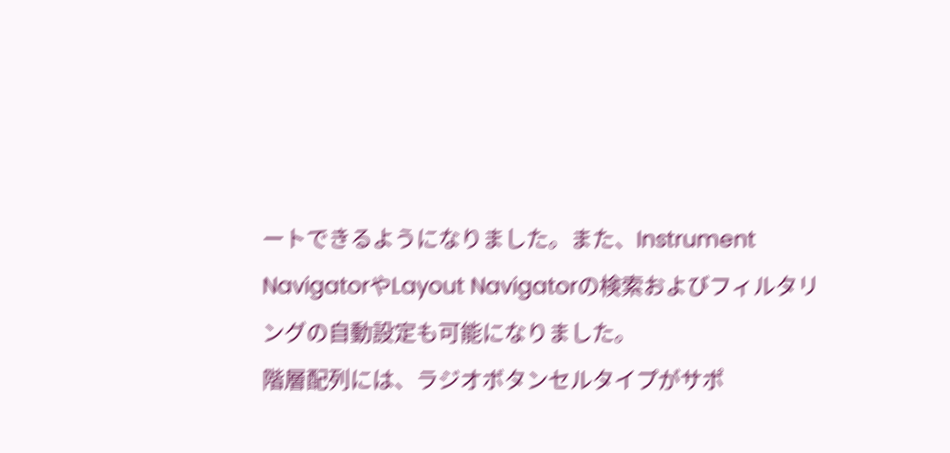ートできるようになりました。また、Instrument NavigatorやLayout Navigatorの検索およびフィルタリングの自動設定も可能になりました。
階層配列には、ラジオボタンセルタイプがサポ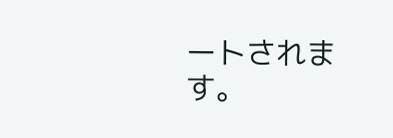ートされます。